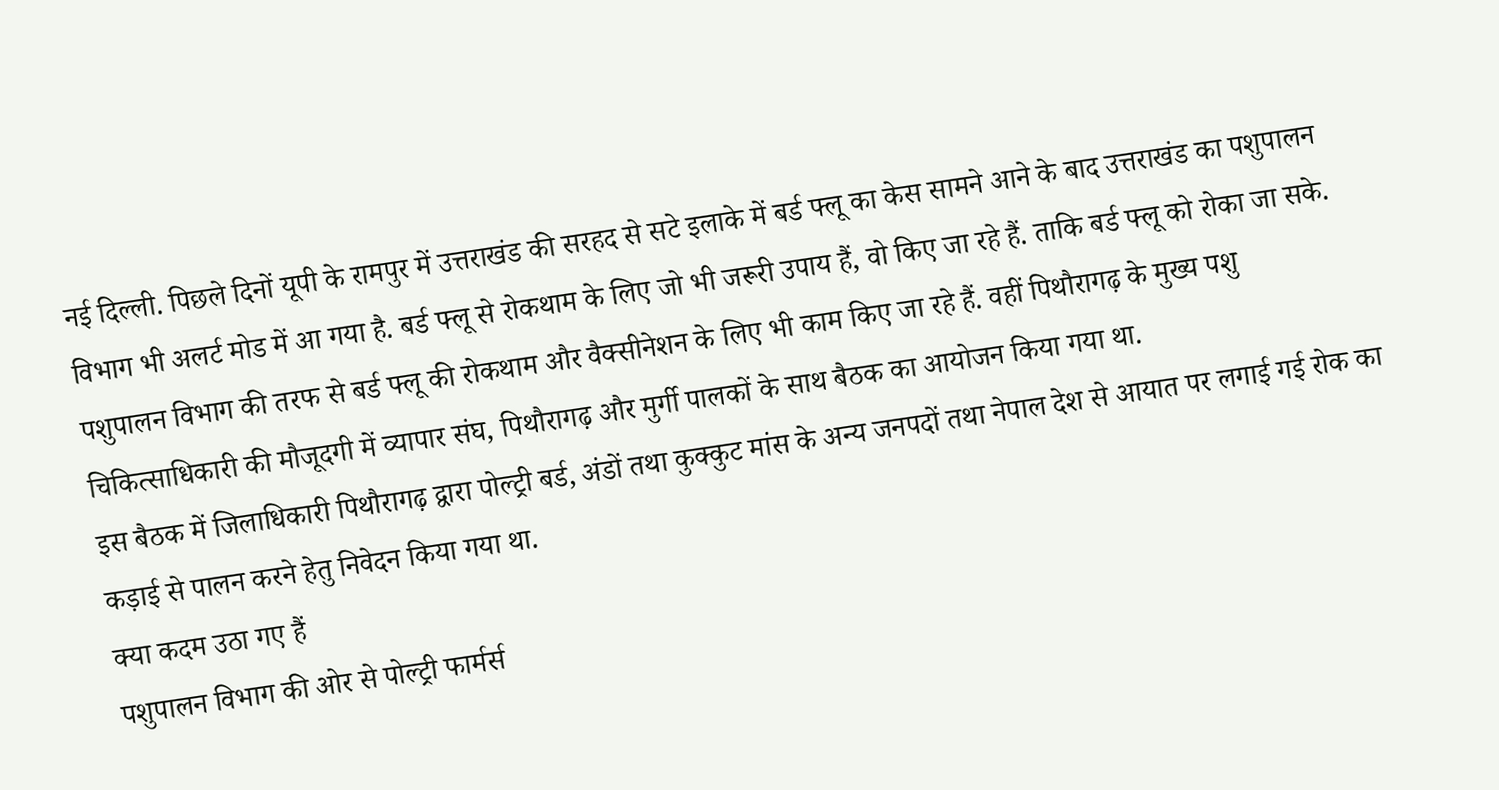नई दिल्ली. पिछले दिनों यूपी के रामपुर में उत्तराखंड की सरहद से सटे इलाके में बर्ड फ्लू का केस सामने आने के बाद उत्तराखंड का पशुपालन विभाग भी अलर्ट मोड में आ गया है. बर्ड फ्लू से रोकथाम के लिए जो भी जरूरी उपाय हैं, वो किए जा रहे हैं. ताकि बर्ड फ्लू को रोका जा सके. पशुपालन विभाग की तरफ से बर्ड फ्लू की रोकथाम और वैक्सीनेशन के लिए भी काम किए जा रहे हैं. वहीं पिथौरागढ़ के मुख्य पशु चिकित्साधिकारी की मौजूदगी में व्यापार संघ, पिथौरागढ़ और मुर्गी पालकों के साथ बैठक का आयोजन किया गया था.
इस बैठक में जिलाधिकारी पिथौरागढ़ द्वारा पोल्ट्री बर्ड, अंडों तथा कुक्कुट मांस के अन्य जनपदों तथा नेपाल देश से आयात पर लगाई गई रोक का कड़ाई से पालन करने हेतु निवेदन किया गया था.
क्या कदम उठा गए हैं
पशुपालन विभाग की ओर से पोल्ट्री फार्मर्स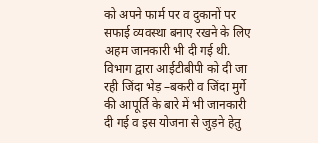को अपने फार्म पर व दुकानों पर सफाई व्यवस्था बनाए रखने के लिए अहम जानकारी भी दी गई थी.
विभाग द्वारा आईटीबीपी को दी जा रही जिंदा भेड़ –बकरी व जिंदा मुर्गे की आपूर्ति के बारे में भी जानकारी दी गई व इस योजना से जुड़ने हेतु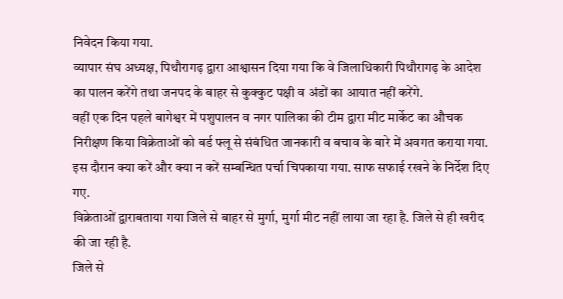निवेदन किया गया.
व्यापार संघ अध्यक्ष, पिथौरागढ़ द्वारा आश्वासन दिया गया कि वे जिलाधिकारी पिथौरागढ़ के आदेश का पालन करेंगे तथा जनपद के बाहर से कुक्कुट पक्षी व अंडों का आयात नहीं करेंगे.
वहीं एक दिन पहले बागेश्वर में पशुपालन व नगर पालिका की टीम द्वारा मीट मार्केट का औचक निरीक्षण किया विक्रेताओं को बर्ड फ्लू से संबंधित जानकारी व बचाव के बारे में अवगत कराया गया.
इस दौरान क्या करें और क्या न करें सम्बन्धित पर्चा चिपकाया गया. साफ सफाई रखने के निर्देश दिए गए.
विक्रेताओं द्वाराबताया गया जिले से बाहर से मुर्गा, मुर्गा मीट नहीं लाया जा रहा है. जिले से ही खरीद की जा रही है.
जिले से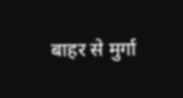बाहर से मुर्गा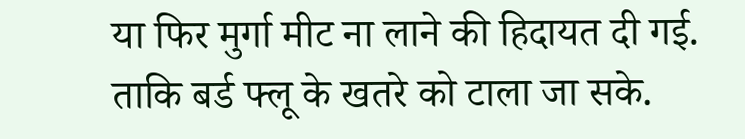या फिर मुर्गा मीट ना लाने की हिदायत दी गई. ताकि बर्ड फ्लू के खतरे को टाला जा सके.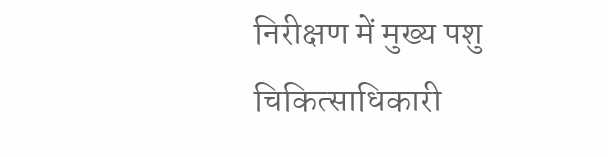निरीक्षण में मुख्य पशु चिकित्साधिकारी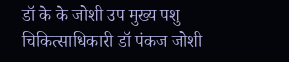डॉ के के जोशी उप मुख्य पशु चिकित्साधिकारी डॉ पंकज जोशी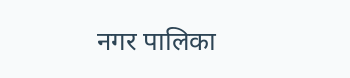नगर पालिका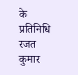के प्रतिनिधि रजत कुमार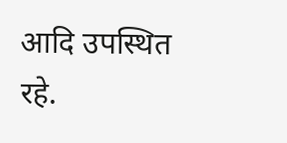आदि उपस्थित रहे.